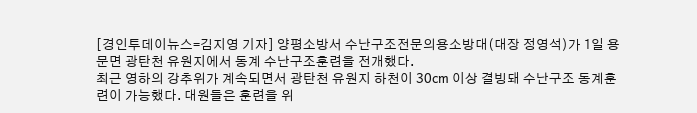[경인투데이뉴스=김지영 기자] 양평소방서 수난구조전문의용소방대(대장 정영석)가 1일 용문면 광탄천 유원지에서 동계 수난구조훈련을 전개했다.
최근 영하의 강추위가 계속되면서 광탄천 유원지 하천이 30cm 이상 결빙돼 수난구조 동계훈련이 가능했다. 대원들은 훈련을 위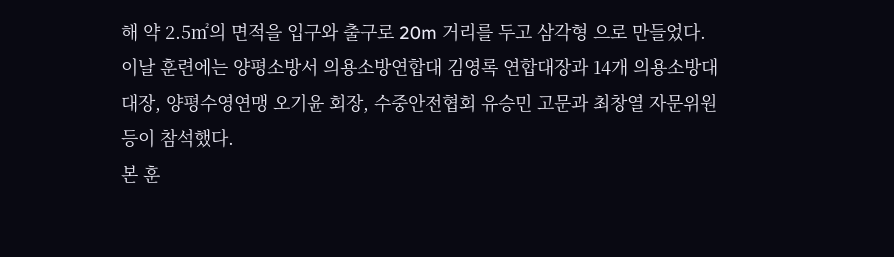해 약 2.5㎡의 면적을 입구와 출구로 20m 거리를 두고 삼각형 으로 만들었다.
이날 훈련에는 양평소방서 의용소방연합대 김영록 연합대장과 14개 의용소방대 대장, 양평수영연맹 오기윤 회장, 수중안전협회 유승민 고문과 최창열 자문위원 등이 참석했다.
본 훈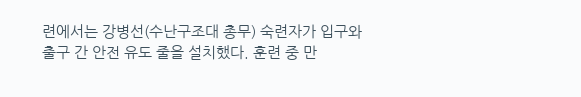련에서는 강병선(수난구조대 총무) 숙련자가 입구와 출구 간 안전 유도 줄을 설치했다. 훈련 중 만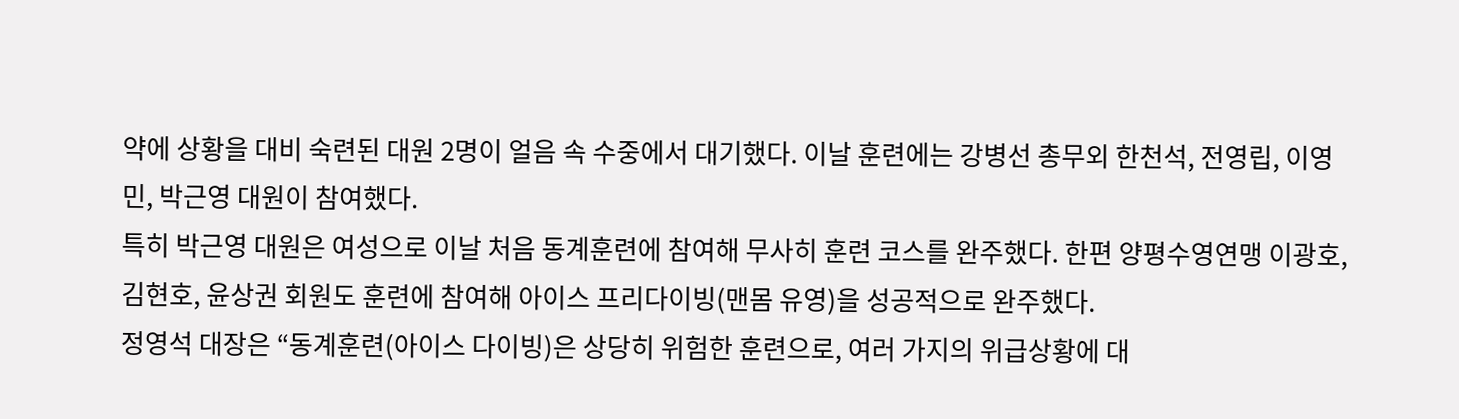약에 상황을 대비 숙련된 대원 2명이 얼음 속 수중에서 대기했다. 이날 훈련에는 강병선 총무외 한천석, 전영립, 이영민, 박근영 대원이 참여했다.
특히 박근영 대원은 여성으로 이날 처음 동계훈련에 참여해 무사히 훈련 코스를 완주했다. 한편 양평수영연맹 이광호, 김현호, 윤상권 회원도 훈련에 참여해 아이스 프리다이빙(맨몸 유영)을 성공적으로 완주했다.
정영석 대장은 “동계훈련(아이스 다이빙)은 상당히 위험한 훈련으로, 여러 가지의 위급상황에 대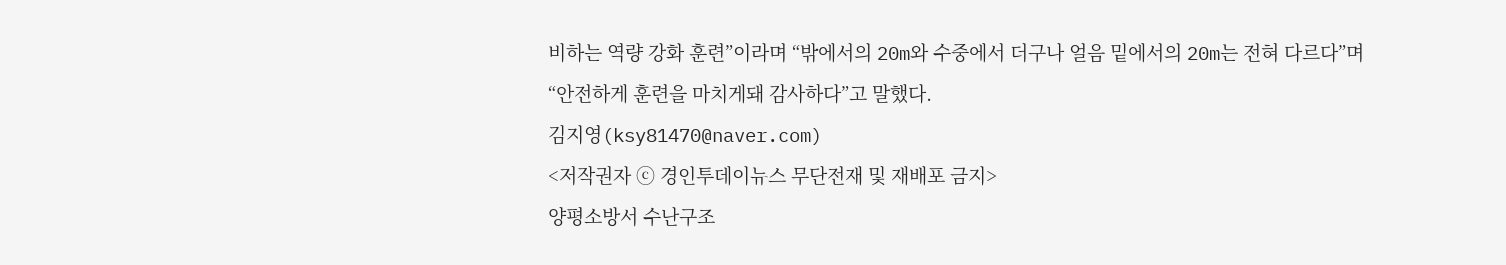비하는 역량 강화 훈련”이라며 “밖에서의 20m와 수중에서 더구나 얼음 밑에서의 20m는 전혀 다르다”며 “안전하게 훈련을 마치게돼 감사하다”고 말했다.
김지영(ksy81470@naver.com)
<저작권자 ⓒ 경인투데이뉴스 무단전재 및 재배포 금지>
양평소방서 수난구조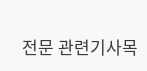전문 관련기사목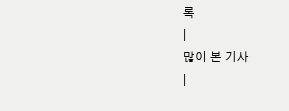록
|
많이 본 기사
|